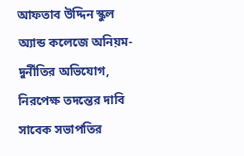আফতাব উদ্দিন স্কুল অ্যান্ড কলেজে অনিয়ম-দুর্নীতির অভিযোগ, নিরপেক্ষ তদন্তের দাবি সাবেক সভাপতির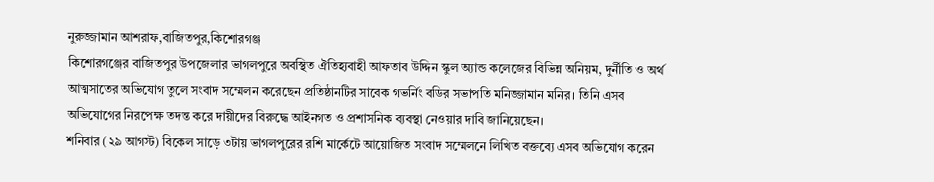নুরুজ্জামান আশরাফ,বাজিতপুর,কিশোরগঞ্জ
কিশোরগঞ্জের বাজিতপুর উপজেলার ভাগলপুরে অবস্থিত ঐতিহ্যবাহী আফতাব উদ্দিন স্কুল অ্যান্ড কলেজের বিভিন্ন অনিয়ম, দুর্নীতি ও অর্থ আত্মসাতের অভিযোগ তুলে সংবাদ সম্মেলন করেছেন প্রতিষ্ঠানটির সাবেক গভর্নিং বডির সভাপতি মনিজ্জামান মনির। তিনি এসব অভিযোগের নিরপেক্ষ তদন্ত করে দায়ীদের বিরুদ্ধে আইনগত ও প্রশাসনিক ব্যবস্থা নেওয়ার দাবি জানিয়েছেন।
শনিবার (২৯ আগস্ট) বিকেল সাড়ে ৩টায় ভাগলপুরের রশি মার্কেটে আয়োজিত সংবাদ সম্মেলনে লিখিত বক্তব্যে এসব অভিযোগ করেন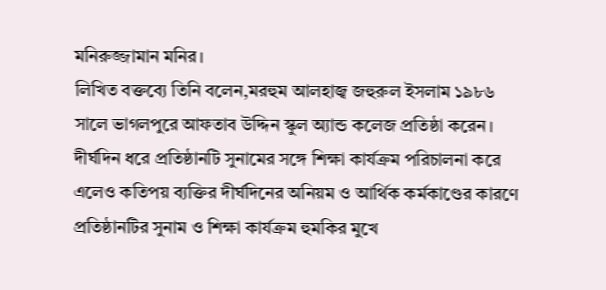মনিরুজ্জামান মনির।
লিখিত বক্তব্যে তিনি বলেন,মরহুম আলহাজ্ব জহুরুল ইসলাম ১৯৮৬ সালে ভাগলপুরে আফতাব উদ্দিন স্কুল অ্যান্ড কলেজ প্রতিষ্ঠা করেন। দীর্ঘদিন ধরে প্রতিষ্ঠানটি সুনামের সঙ্গে শিক্ষা কার্যক্রম পরিচালনা করে এলেও কতিপয় ব্যক্তির দীর্ঘদিনের অনিয়ম ও আর্থিক কর্মকাণ্ডের কারণে প্রতিষ্ঠানটির সুনাম ও শিক্ষা কার্যক্রম হুমকির মুখে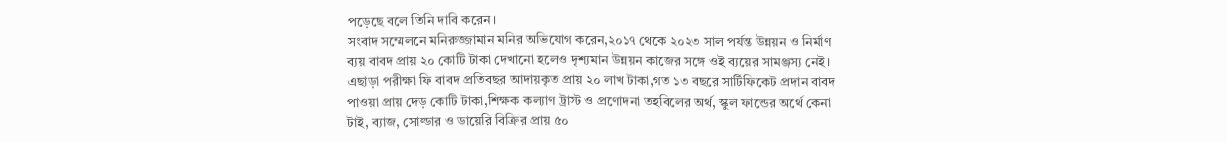পড়েছে বলে তিনি দাবি করেন।
সংবাদ সম্মেলনে মনিরুজ্জামান মনির অভিযোগ করেন,২০১৭ থেকে ২০২৩ সাল পর্যন্ত উন্নয়ন ও নির্মাণ ব্যয় বাবদ প্রায় ২০ কোটি টাকা দেখানো হলেও দৃশ্যমান উন্নয়ন কাজের সঙ্গে ওই ব্যয়ের সামঞ্জস্য নেই। এছাড়া পরীক্ষা ফি বাবদ প্রতিবছর আদায়কৃত প্রায় ২০ লাখ টাকা,গত ১৩ বছরে সার্টিফিকেট প্রদান বাবদ পাওয়া প্রায় দেড় কোটি টাকা,শিক্ষক কল্যাণ ট্রাস্ট ও প্রণোদনা তহবিলের অর্থ, স্কুল ফান্ডের অর্থে কেনা টাই, ব্যাজ, সোল্ডার ও ডায়েরি বিক্রির প্রায় ৫০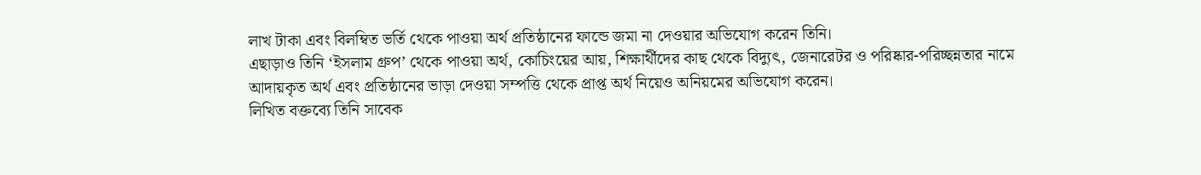লাখ টাকা এবং বিলম্বিত ভর্তি থেকে পাওয়া অর্থ প্রতিষ্ঠানের ফান্ডে জমা না দেওয়ার অভিযোগ করেন তিনি।
এছাড়াও তিনি ‘ইসলাম গ্রুপ’ থেকে পাওয়া অর্থ, কোচিংয়ের আয়, শিক্ষার্থীদের কাছ থেকে বিদ্যুৎ, জেনারেটর ও পরিষ্কার-পরিচ্ছন্নতার নামে আদায়কৃত অর্থ এবং প্রতিষ্ঠানের ভাড়া দেওয়া সম্পত্তি থেকে প্রাপ্ত অর্থ নিয়েও অনিয়মের অভিযোগ করেন।
লিখিত বক্তব্যে তিনি সাবেক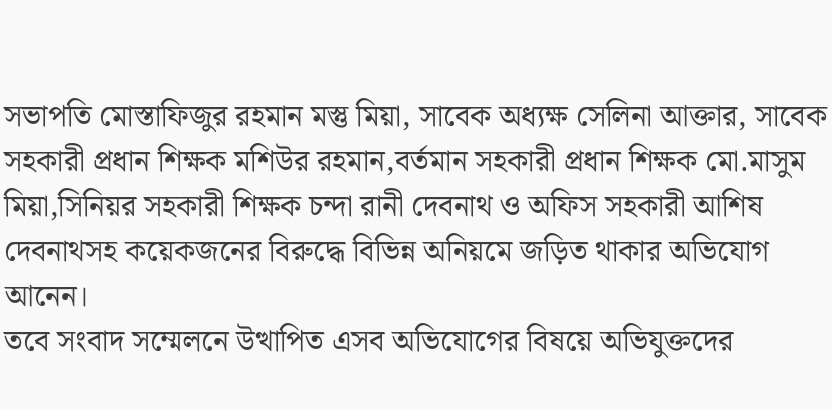সভাপতি মোস্তাফিজুর রহমান মস্তু মিয়া, সাবেক অধ্যক্ষ সেলিনা আক্তার, সাবেক সহকারী প্রধান শিক্ষক মশিউর রহমান,বর্তমান সহকারী প্রধান শিক্ষক মো.মাসুম মিয়া,সিনিয়র সহকারী শিক্ষক চন্দা রানী দেবনাথ ও অফিস সহকারী আশিষ দেবনাথসহ কয়েকজনের বিরুদ্ধে বিভিন্ন অনিয়মে জড়িত থাকার অভিযোগ আনেন।
তবে সংবাদ সম্মেলনে উত্থাপিত এসব অভিযোগের বিষয়ে অভিযুক্তদের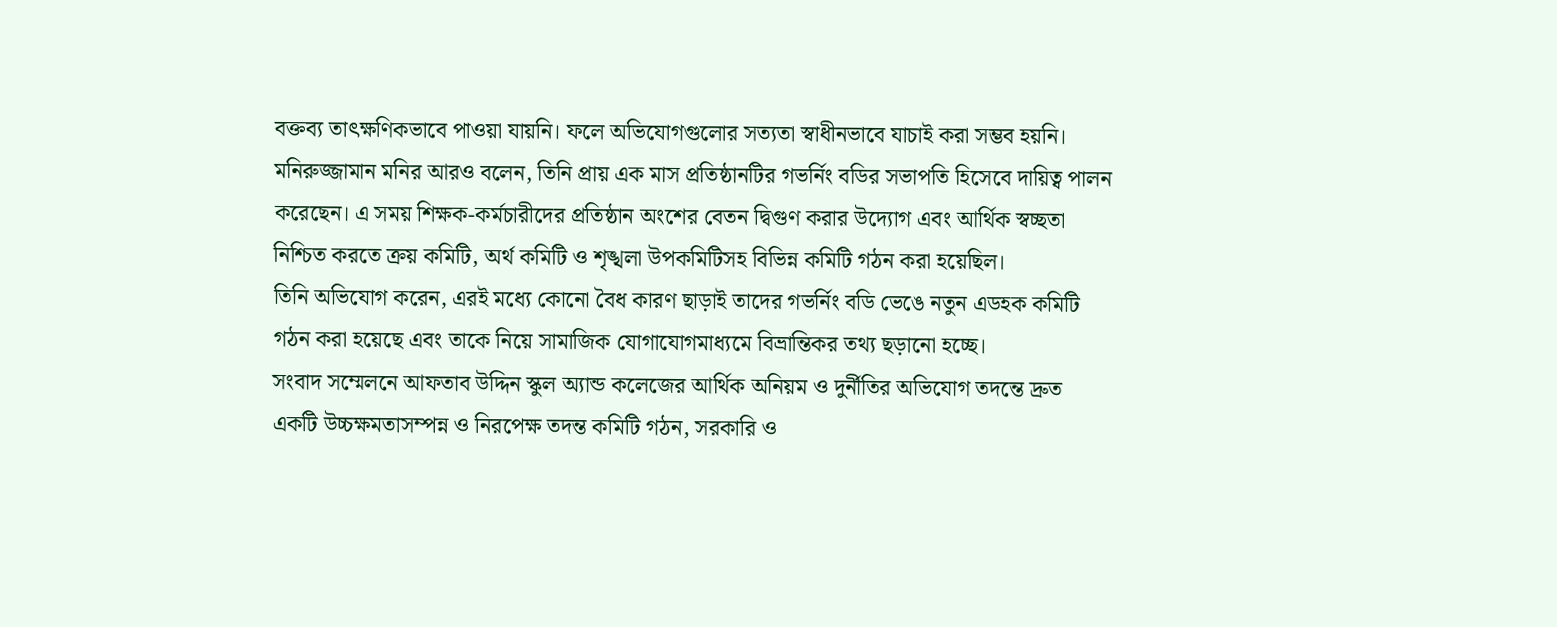বক্তব্য তাৎক্ষণিকভাবে পাওয়া যায়নি। ফলে অভিযোগগুলোর সত্যতা স্বাধীনভাবে যাচাই করা সম্ভব হয়নি।
মনিরুজ্জামান মনির আরও বলেন, তিনি প্রায় এক মাস প্রতিষ্ঠানটির গভর্নিং বডির সভাপতি হিসেবে দায়িত্ব পালন করেছেন। এ সময় শিক্ষক-কর্মচারীদের প্রতিষ্ঠান অংশের বেতন দ্বিগুণ করার উদ্যোগ এবং আর্থিক স্বচ্ছতা নিশ্চিত করতে ক্রয় কমিটি, অর্থ কমিটি ও শৃঙ্খলা উপকমিটিসহ বিভিন্ন কমিটি গঠন করা হয়েছিল।
তিনি অভিযোগ করেন, এরই মধ্যে কোনো বৈধ কারণ ছাড়াই তাদের গভর্নিং বডি ভেঙে নতুন এডহক কমিটি গঠন করা হয়েছে এবং তাকে নিয়ে সামাজিক যোগাযোগমাধ্যমে বিভ্রান্তিকর তথ্য ছড়ানো হচ্ছে।
সংবাদ সম্মেলনে আফতাব উদ্দিন স্কুল অ্যান্ড কলেজের আর্থিক অনিয়ম ও দুর্নীতির অভিযোগ তদন্তে দ্রুত একটি উচ্চক্ষমতাসম্পন্ন ও নিরপেক্ষ তদন্ত কমিটি গঠন, সরকারি ও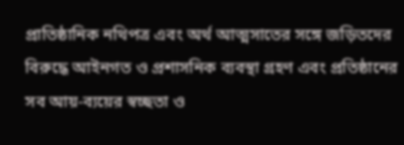প্রাতিষ্ঠানিক নথিপত্র এবং অর্থ আত্মসাতের সঙ্গে জড়িতদের বিরুদ্ধে আইনগত ও প্রশাসনিক ব্যবস্থা গ্রহণ এবং প্রতিষ্ঠানের সব আয়-ব্যয়ের স্বচ্ছতা ও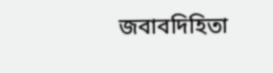জবাবদিহিতা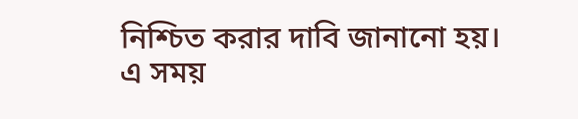নিশ্চিত করার দাবি জানানো হয়।
এ সময়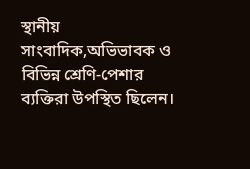স্থানীয় সাংবাদিক,অভিভাবক ও বিভিন্ন শ্রেণি-পেশার ব্যক্তিরা উপস্থিত ছিলেন।